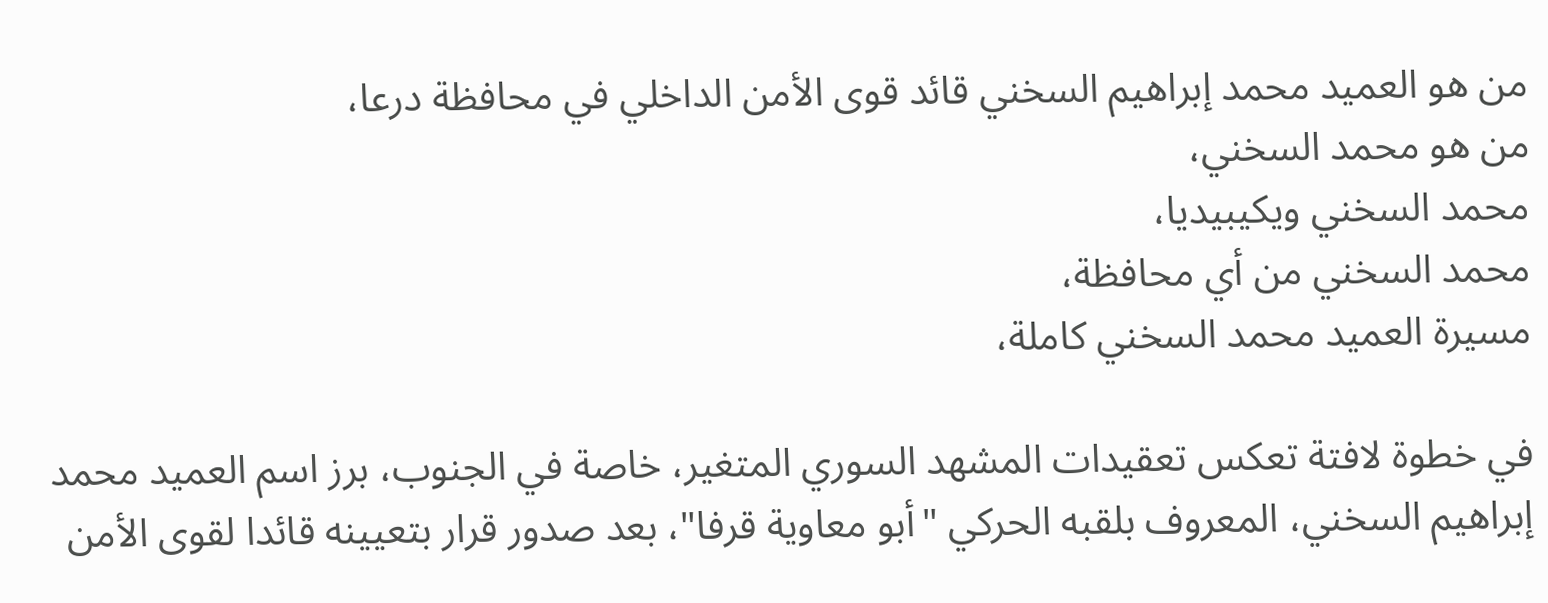من هو العميد محمد إبراهيم السخني قائد قوى الأمن الداخلي في محافظة درعا،
من هو محمد السخني،
محمد السخني ويكيبيديا،
محمد السخني من أي محافظة،
مسيرة العميد محمد السخني كاملة،

في خطوة لافتة تعكس تعقيدات المشهد السوري المتغير، خاصة في الجنوب، برز اسم العميد محمد إبراهيم السخني، المعروف بلقبه الحركي "أبو معاوية قرفا"، بعد صدور قرار بتعيينه قائدا لقوى الأمن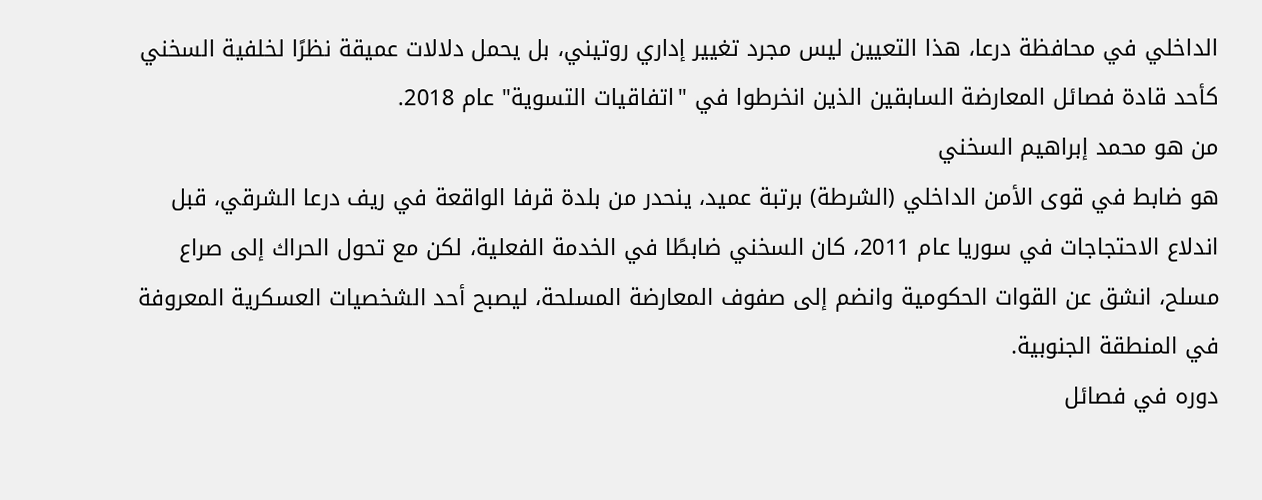الداخلي في محافظة درعا، هذا التعيين ليس مجرد تغيير إداري روتيني، بل يحمل دلالات عميقة نظرًا لخلفية السخني كأحد قادة فصائل المعارضة السابقين الذين انخرطوا في "اتفاقيات التسوية" عام 2018.
من هو محمد إبراهيم السخني
هو ضابط في قوى الأمن الداخلي (الشرطة) برتبة عميد، ينحدر من بلدة قرفا الواقعة في ريف درعا الشرقي، قبل اندلاع الاحتجاجات في سوريا عام 2011، كان السخني ضابطًا في الخدمة الفعلية، لكن مع تحول الحراك إلى صراع مسلح، انشق عن القوات الحكومية وانضم إلى صفوف المعارضة المسلحة، ليصبح أحد الشخصيات العسكرية المعروفة في المنطقة الجنوبية.
دوره في فصائل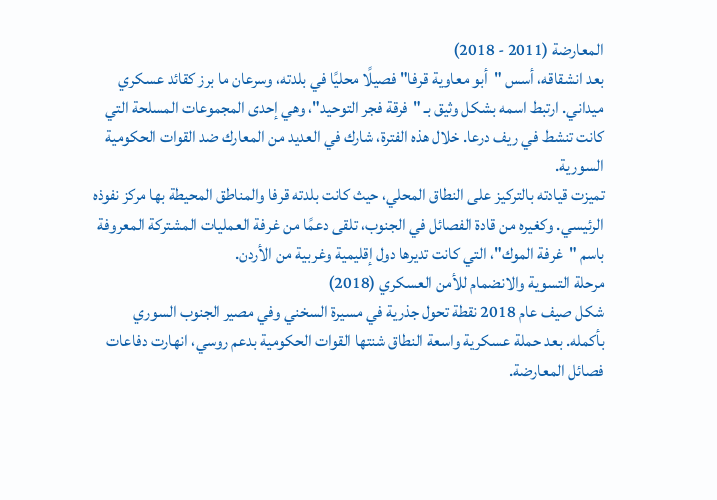المعارضة (2011 - 2018)
بعد انشقاقه، أسس "أبو معاوية قرفا" فصيلًا محليًا في بلدته، وسرعان ما برز كقائد عسكري ميداني. ارتبط اسمه بشكل وثيق بـ "فرقة فجر التوحيد"، وهي إحدى المجموعات المسلحة التي كانت تنشط في ريف درعا. خلال هذه الفترة، شارك في العديد من المعارك ضد القوات الحكومية السورية.
تميزت قيادته بالتركيز على النطاق المحلي، حيث كانت بلدته قرفا والمناطق المحيطة بها مركز نفوذه الرئيسي. وكغيره من قادة الفصائل في الجنوب، تلقى دعمًا من غرفة العمليات المشتركة المعروفة باسم "غرفة الموك"، التي كانت تديرها دول إقليمية وغربية من الأردن.
مرحلة التسوية والانضمام للأمن العسكري (2018)
شكل صيف عام 2018 نقطة تحول جذرية في مسيرة السخني وفي مصير الجنوب السوري بأكمله. بعد حملة عسكرية واسعة النطاق شنتها القوات الحكومية بدعم روسي، انهارت دفاعات فصائل المعارضة.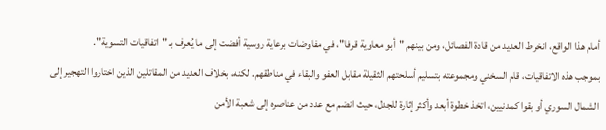أمام هذا الواقع، انخرط العديد من قادة الفصائل، ومن بينهم "أبو معاوية قرفا"، في مفاوضات برعاية روسية أفضت إلى ما يُعرف بـ "اتفاقيات التسوية".
بموجب هذه الاتفاقيات، قام السخني ومجموعته بتسليم أسلحتهم الثقيلة مقابل العفو والبقاء في مناطقهم. لكنه، بخلاف العديد من المقاتلين الذين اختاروا التهجير إلى الشمال السوري أو بقوا كمدنيين، اتخذ خطوة أبعد وأكثر إثارة للجدل، حيث انضم مع عدد من عناصره إلى شعبة الأمن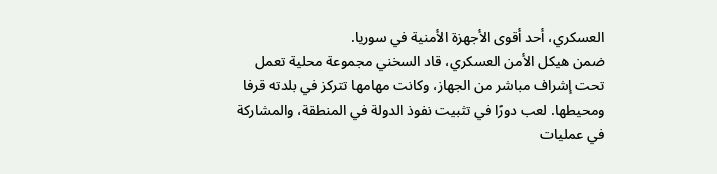العسكري، أحد أقوى الأجهزة الأمنية في سوريا.
ضمن هيكل الأمن العسكري، قاد السخني مجموعة محلية تعمل تحت إشراف مباشر من الجهاز، وكانت مهامها تتركز في بلدته قرفا ومحيطها. لعب دورًا في تثبيت نفوذ الدولة في المنطقة، والمشاركة في عمليات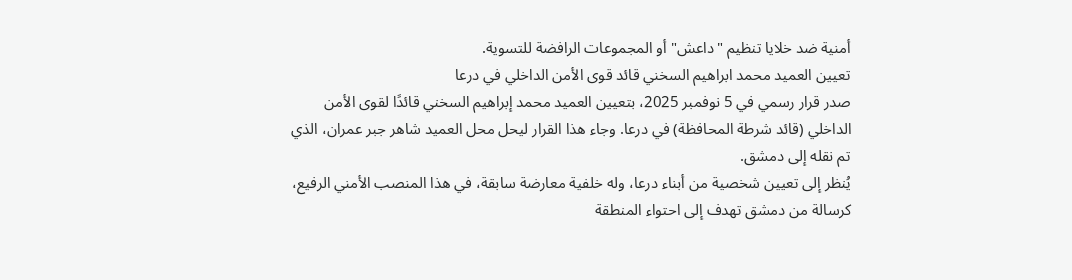أمنية ضد خلايا تنظيم "داعش" أو المجموعات الرافضة للتسوية.
تعيين العميد محمد ابراهيم السخني قائد قوى الأمن الداخلي في درعا
صدر قرار رسمي في 5 نوفمبر 2025، بتعيين العميد محمد إبراهيم السخني قائدًا لقوى الأمن الداخلي (قائد شرطة المحافظة) في درعا. وجاء هذا القرار ليحل محل العميد شاهر جبر عمران، الذي تم نقله إلى دمشق.
يُنظر إلى تعيين شخصية من أبناء درعا، وله خلفية معارضة سابقة، في هذا المنصب الأمني الرفيع، كرسالة من دمشق تهدف إلى احتواء المنطقة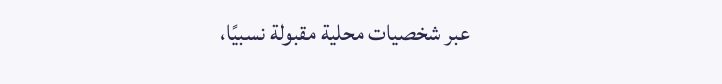عبر شخصيات محلية مقبولة نسبيًا،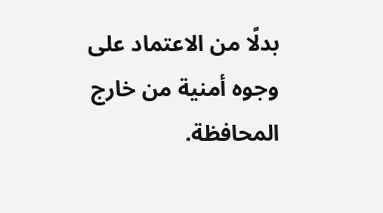بدلًا من الاعتماد على وجوه أمنية من خارج المحافظة.